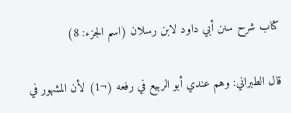كتاب شرح سنن أبي داود لابن رسلان (اسم الجزء: 8)

قال الطبراني: وهم عندي أبو الربيع في رفعه (¬1) لأن المشهور في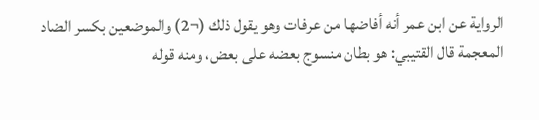الرواية عن ابن عمر أنه أفاضها من عرفات وهو يقول ذلك (¬2) والموضعين بكسر الضاد المعجمة قال القتيبي: هو بطان منسوج بعضه على بعض، ومنه قوله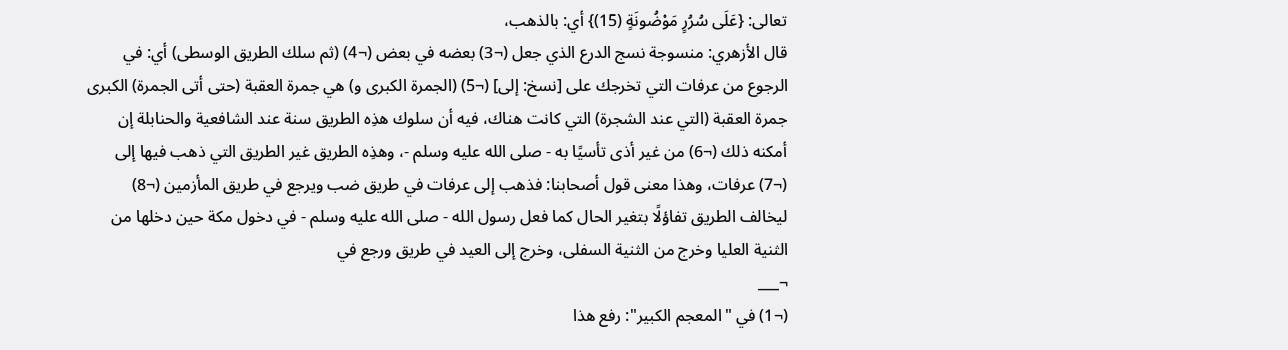تعالى: {عَلَى سُرُرٍ مَوْضُونَةٍ (15)} أي: بالذهب،
قال الأزهري: منسوجة نسج الدرع الذي جعل (¬3) بعضه في بعض (¬4) (ثم سلك الطريق الوسطى) أي: في الرجوع من عرفات التي تخرجك على [نسخ: إلى] (¬5) (الجمرة الكبرى و) هي جمرة العقبة (حتى أتى الجمرة) الكبرى جمرة العقبة (التي عند الشجرة) التي كانت هناك، فيه أن سلوك هذِه الطريق سنة عند الشافعية والحنابلة إن أمكنه ذلك (¬6) من غير أذى تأسيًا به - صلى الله عليه وسلم -، وهذِه الطريق غير الطريق التي ذهب فيها إلى (¬7) عرفات، وهذا معنى قول أصحابنا: فذهب إلى عرفات في طريق ضب ويرجع في طريق المأزمين (¬8) ليخالف الطريق تفاؤلًا بتغير الحال كما فعل رسول الله - صلى الله عليه وسلم - في دخول مكة حين دخلها من الثنية العليا وخرج من الثنية السفلى، وخرج إلى العيد في طريق ورجع في
¬___
(¬1) في "المعجم الكبير": رفع هذا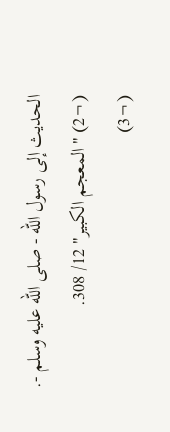الحديث إلى رسول الله - صلى الله عليه وسلم -.
(¬2) "المعجم الكبير" 12/ 308.
(¬3)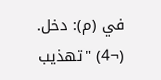في (م): دخل.
(¬4) "تهذيب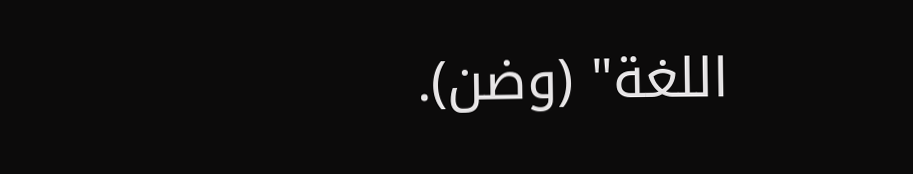اللغة" (وضن).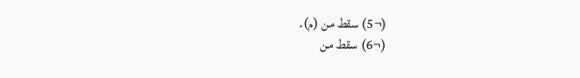(¬5) سقط من (م).
(¬6) سقط من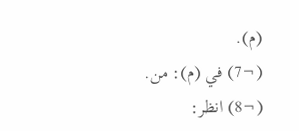(م).
(¬7) في (م): من.
(¬8) انظر: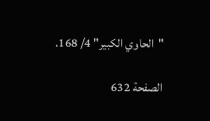"الحاوي الكبير" 4/ 168.

الصفحة 632